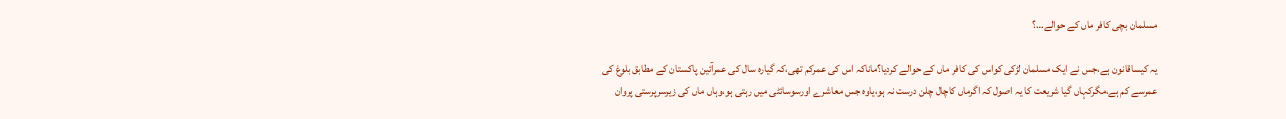مسلمان بچی کافر ماں کے حوالے…؟

یہ کیساقانون ہے،جس نے ایک مسلمان لڑکی کواس کی کافر ماں کے حوالے کردیا؟ماناکہ اس کی عمرکم تھی،کہ گیارہ سال کی عمرآئین پاکستان کے مطابق بلوغ کی عمرسے کم ہے،مگرکہاں گیا شریعت کا یہ اصول کہ اگرماں کاچال چلن درست نہ ہو،یاوہ جس معاشرے اورسوسائٹی میں رہتی ہو،وہاں ماں کی زیرسرپرستی پروان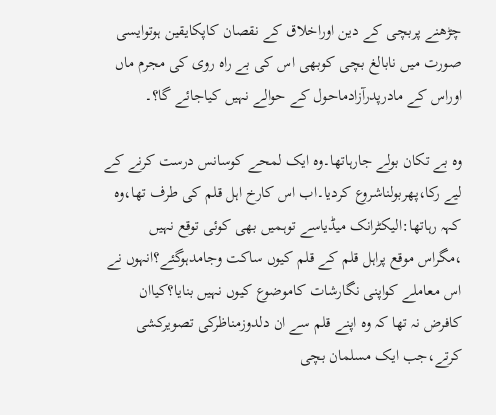چڑھنے پربچی کے دین اوراخلاق کے نقصان کاپکایقین ہوتوایسی صورت میں نابالغ بچی کوبھی اس کی بے راہ روی کی مجرم ماں اوراس کے مادرپدرآزادماحول کے حوالے نہیں کیاجائے گا؟۔

وہ بے تکان بولے جارہاتھا۔وہ ایک لمحے کوسانس درست کرنے کے لیے رکا،پھربولناشروع کردیا۔اب اس کارخ اہل قلم کی طرف تھا،وہ کہہ رہاتھا:الیکٹرانک میڈیاسے توہمیں بھی کوئی توقع نہیں ،مگراس موقع پراہل قلم کے قلم کیوں ساکت وجامدہوگئے؟انہوں نے اس معاملے کواپنی نگارشات کاموضوع کیوں نہیں بنایا؟کیاان کافرض نہ تھا کہ وہ اپنے قلم سے ان دلدوزمناظرکی تصویرکشی کرتے،جب ایک مسلمان بچی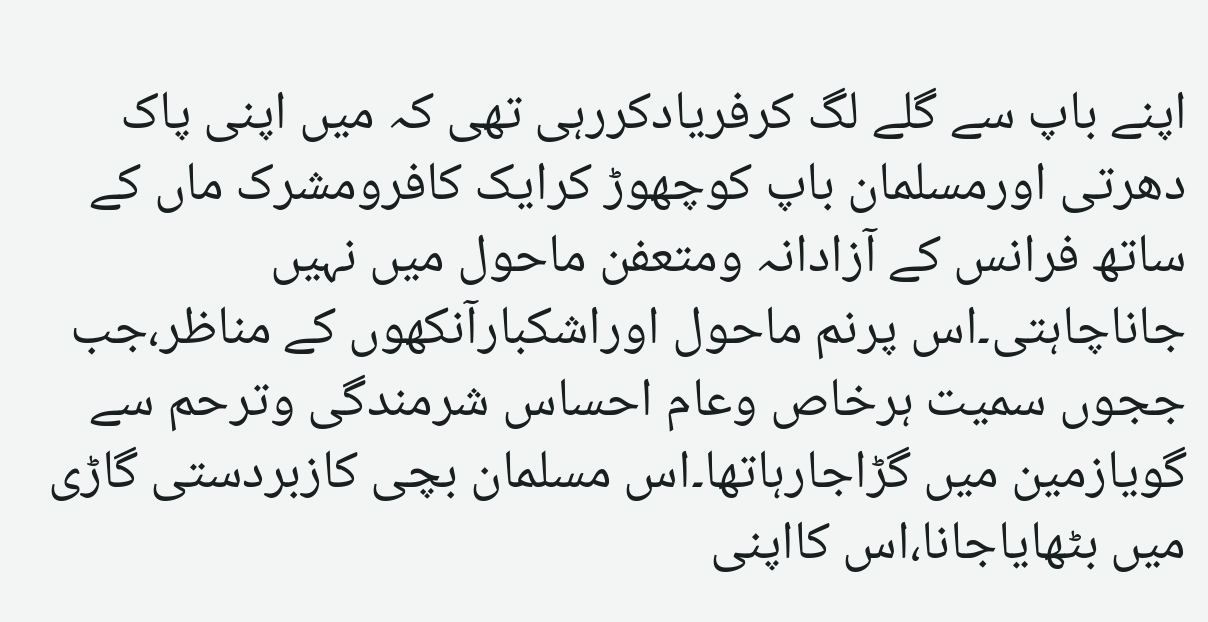اپنے باپ سے گلے لگ کرفریادکررہی تھی کہ میں اپنی پاک دھرتی اورمسلمان باپ کوچھوڑ کرایک کافرومشرک ماں کے ساتھ فرانس کے آزادانہ ومتعفن ماحول میں نہیں جاناچاہتی۔اس پرنم ماحول اوراشکبارآنکھوں کے مناظر،جب ججوں سمیت ہرخاص وعام احساس شرمندگی وترحم سے گویازمین میں گڑاجارہاتھا۔اس مسلمان بچی کازبردستی گاڑی میں بٹھایاجانا،اس کااپنی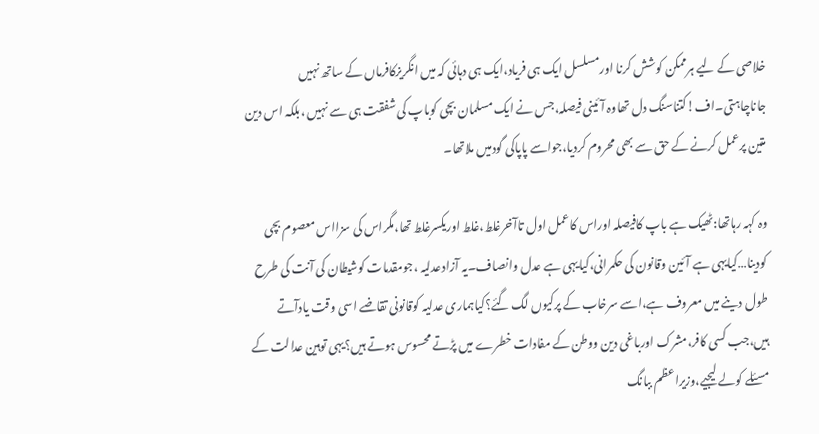خلاصی کے لیے ہرممکن کوشش کرنا اورمسلسل ایک ہی فریاد،ایک ہی دہائی کہ میں انگریزکافرماں کے ساتھ نہیں جاناچاہتی۔اف!کتناسنگ دل تھاوہ آئینی فیصلہ،جس نے ایک مسلمان بچی کوباپ کی شفقت ہی سے نہیں ،بلکہ اس دین متین پرعمل کرنے کے حق سے بھی محروم کردیا،جواسے پاپاکی گودمیں ملاتھا۔

وہ کہہ رہاتھا:ٹھیک ہے باپ کافیصلہ اوراس کاعمل اول تاآخرغلط،غلط اوریکسرغلط تھا،مگراس کی سزااس معصوم بچی کودینا…کیایہی ہے آئین وقانون کی حکمرانی،کیایہی ہے عدل وانصاف۔یہ آزادعدلیہ ،جومقدمات کوشیطان کی آنت کی طرح طول دینے میں معروف ہے،اسے سرخاب کے پرکیوں لگ گئے؟کیاہماری عدلیہ کوقانونی تقاضے اسی وقت یادآتے ہیں،جب کسی کافر،مشرک اورباغی دین ووطن کے مفادات خطرے میں پڑتے محسوس ہوتے ہیں؟یہی توہین عدالت کے مسئلے کولے لیجیے،وزیراعظم ببانگ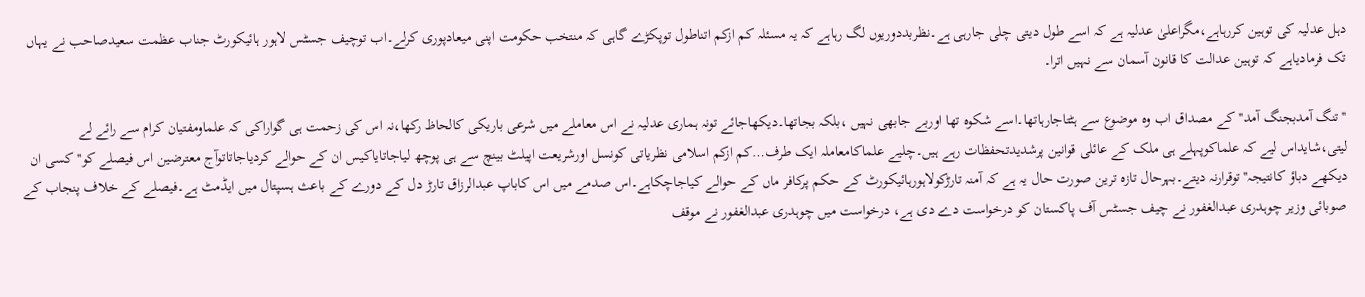دہل عدلیہ کی توہین کررہاہے،مگراعلیٰ عدلیہ ہے کہ اسے طول دیتی چلی جارہی ہے۔نظربددوریوں لگ رہاہے کہ یہ مسئلہ کم ازکم اتناطول توپکڑے گاہی کہ منتخب حکومت اپنی میعادپوری کرلے۔اب توچیف جسٹس لاہور ہائیکورٹ جناب عظمت سعیدصاحب نے یہاں تک فرمادیاہے کہ توہین عدالت کا قانون آسمان سے نہیں اترا۔

''تنگ آمدبجنگ آمد''کے مصداق اب وہ موضوع سے ہٹتاجارہاتھا۔اسے شکوہ تھا اوربے جابھی نہیں ،بلکہ بجاتھا۔دیکھاجائے تونہ ہماری عدلیہ نے اس معاملے میں شرعی باریکی کالحاظ رکھا،نہ اس کی زحمت ہی گواراکی کہ علماومفتیان کرام سے رائے لے لیتی،شایداس لیے کہ علماکوپہلے ہی ملک کے عائلی قوانین پرشدیدتحفظات رہے ہیں۔چلیے علماکامعاملہ ایک طرف…کم ازکم اسلامی نظریاتی کونسل اورشریعت اپیلٹ بینچ سے ہی پوچھ لیاجاتایاکیس ان کے حوالے کردیاجاتاتوآج معترضین اس فیصلے کو''کسی ان دیکھے دباؤ کانتیجہ''توقرارنہ دیتے۔بہرحال تازہ ترین صورت حال یہ ہے کہ آمنہ تارڑکولاہورہائیکورٹ کے حکم پرکافر ماں کے حوالے کیاجاچکاہے۔اس صدمے میں اس کاباپ عبدالرزاق تارڑ دل کے دورے کے باعث ہسپتال میں ایڈمٹ ہے۔فیصلے کے خلاف پنجاب کے صوبائی وزیر چوہدری عبدالغفور نے چیف جسٹس آف پاکستان کو درخواست دے دی ہے، درخواست میں چوہدری عبدالغفور نے موقف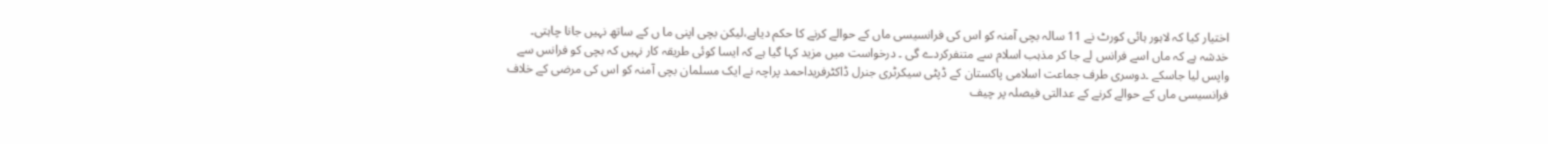اختیار کیا کہ لاہور ہائی کورٹ نے 11 سالہ بچی آمنہ کو اس کی فرانسیسی ماں کے حوالے کرنے کا حکم دیاہے،لیکن بچی اپنی ما ں کے ساتھ نہیں جانا چاہتی۔ خدشہ ہے کہ ماں اسے فرانس لے جا کر مذہب اسلام سے متنفرکردے گی ۔ درخواست میں مزید کہا گیا ہے کہ ایسا کوئی طریقہ کار نہیں کہ بچی کو فرانس سے واپس لیا جاسکے ۔دوسری طرف جماعت اسلامی پاکستان کے ڈپٹی سیکرٹری جنرل ڈاکٹرفریداحمد پراچہ نے ایک مسلمان بچی آمنہ کو اس کی مرضی کے خلاف فرانسیسی ماں کے حوالے کرنے کے عدالتی فیصلہ پر چیف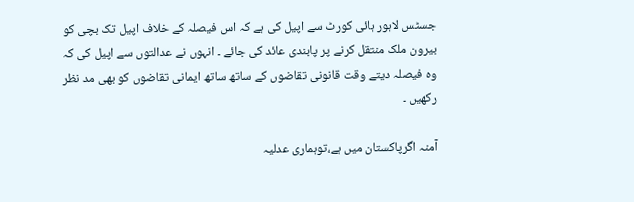جسٹس لاہور ہائی کورٹ سے اپیل کی ہے کہ اس فیصلہ کے خلاف اپیل تک بچی کو بیرون ملک منتقل کرنے پر پابندی عائد کی جائے ۔ انہوں نے عدالتوں سے اپیل کی کہ وہ فیصلہ دیتے وقت قانونی تقاضوں کے ساتھ ساتھ ایمانی تقاضوں کو بھی مد نظر رکھیں ۔

آمنہ اگرپاکستان میں ہے،توہماری عدلیہ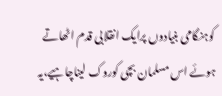کوہنگامی بنیادوں پرایک انقلابی قدم اٹھاتے ہوئے اس مسلمان بچی کوروک لیناچاہیے،یہ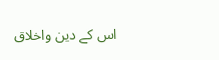اس کے دین واخلاق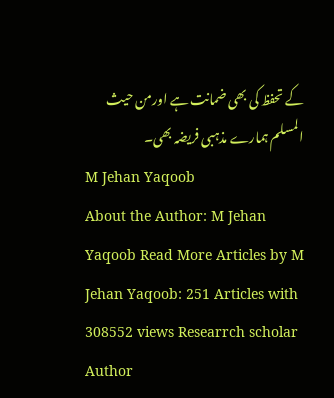کے تحفظ کی بھی ضمانت ہے اورمن حیث المسلم ہمارے مذہبی فریضہ بھی۔
M Jehan Yaqoob
About the Author: M Jehan Yaqoob Read More Articles by M Jehan Yaqoob: 251 Articles with 308552 views Researrch scholar
Author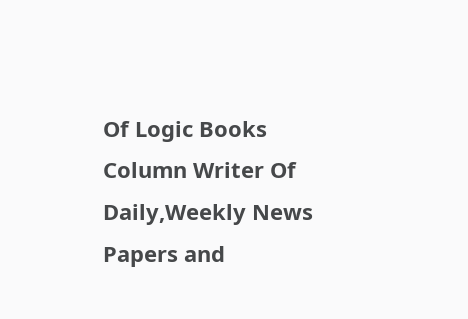Of Logic Books
Column Writer Of Daily,Weekly News Papers and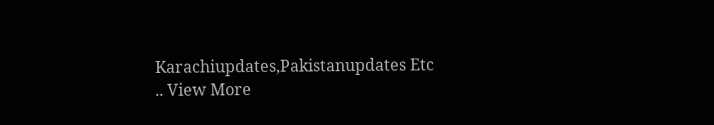Karachiupdates,Pakistanupdates Etc
.. View More